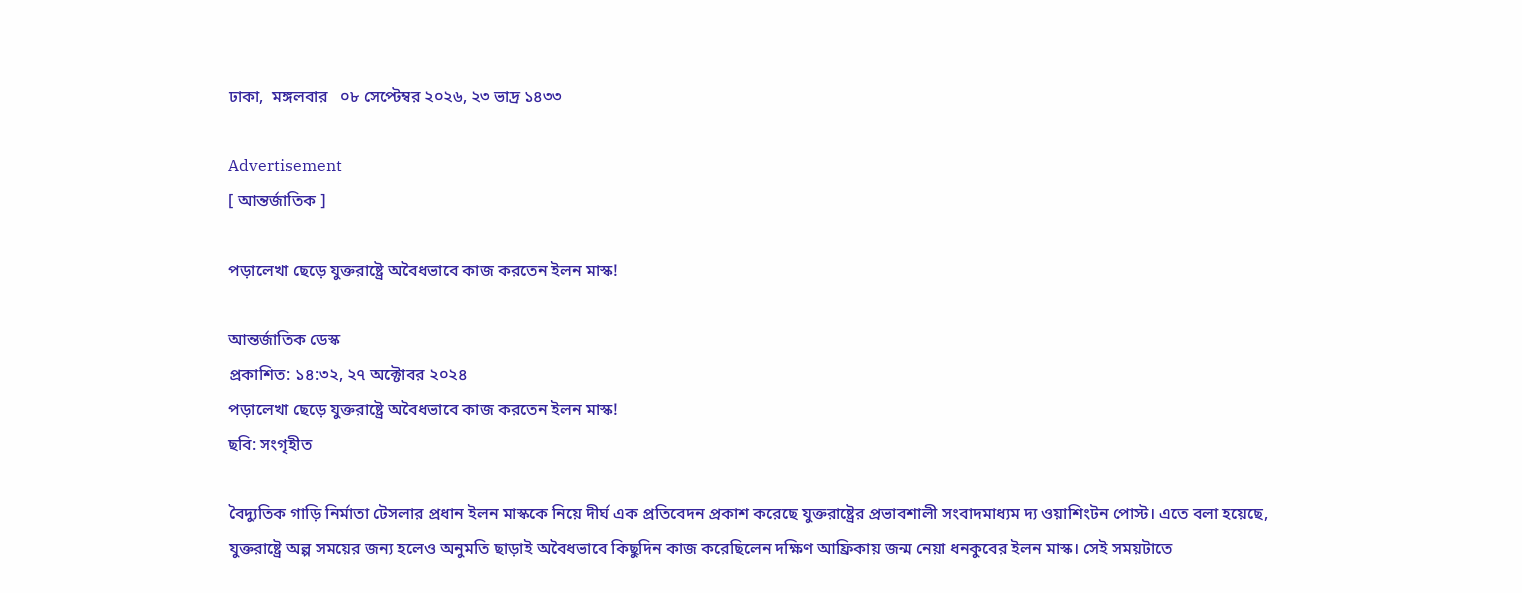ঢাকা,  মঙ্গলবার   ০৮ সেপ্টেম্বর ২০২৬, ২৩ ভাদ্র ১৪৩৩

Advertisement
[ আন্তর্জাতিক ]

পড়ালেখা ছেড়ে যুক্তরাষ্ট্রে অবৈধভাবে কাজ করতেন ইলন মাস্ক!

আন্তর্জাতিক ডেস্ক
প্রকাশিত: ১৪:৩২, ২৭ অক্টোবর ২০২৪
পড়ালেখা ছেড়ে যুক্তরাষ্ট্রে অবৈধভাবে কাজ করতেন ইলন মাস্ক!
ছবি: সংগৃহীত

বৈদ্যুতিক গাড়ি নির্মাতা টেসলার প্রধান ইলন মাস্ককে নিয়ে দীর্ঘ এক প্রতিবেদন প্রকাশ করেছে যুক্তরাষ্ট্রের প্রভাবশালী সংবাদমাধ্যম দ্য ওয়াশিংটন পোস্ট। এতে বলা হয়েছে, যুক্তরাষ্ট্রে অল্প সময়ের জন্য হলেও অনুমতি ছাড়াই অবৈধভাবে কিছুদিন কাজ করেছিলেন দক্ষিণ আফ্রিকায় জন্ম নেয়া ধনকুবের ইলন মাস্ক। সেই সময়টাতে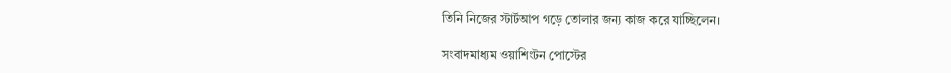তিনি নিজের স্টার্টআপ গড়ে তোলার জন্য কাজ করে যাচ্ছিলেন।

সংবাদমাধ্যম ওয়াশিংটন পোস্টের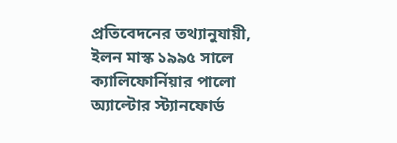প্রতিবেদনের তথ্যানুযায়ী, ইলন মাস্ক ১৯৯৫ সালে ক্যালিফোর্নিয়ার পালো অ্যাল্টোর স্ট্যানফোর্ড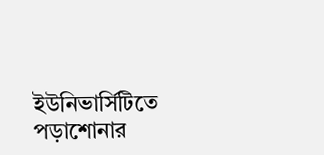ইউনিভার্সিটিতে পড়াশোনার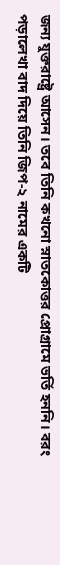জন্য যুক্তরাষ্ট্রে আসেন। তবে তিনি কখনো স্নাতকোত্তর প্রোগ্রামে ভর্তি হননি। বরং পড়ালেখা বাদ দিয়ে তিনি জিপ-২ নামের একটি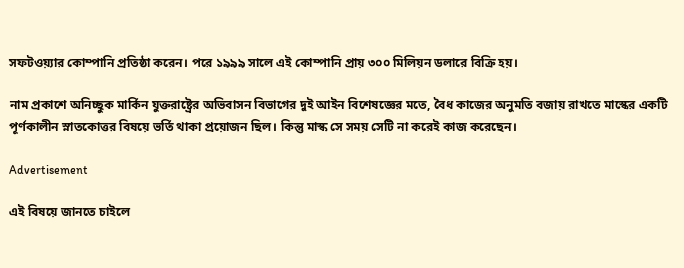সফটওয়্যার কোম্পানি প্রতিষ্ঠা করেন। পরে ১৯৯৯ সালে এই কোম্পানি প্রায় ৩০০ মিলিয়ন ডলারে বিক্রি হয়।

নাম প্রকাশে অনিচ্ছুক মার্কিন যুক্তরাষ্ট্রের অভিবাসন বিভাগের দুই আইন বিশেষজ্ঞের মতে, বৈধ কাজের অনুমতি বজায় রাখতে মাস্কের একটি পূর্ণকালীন স্নাতকোত্তর বিষয়ে ভর্তি থাকা প্রয়োজন ছিল। কিন্তু মাস্ক সে সময় সেটি না করেই কাজ করেছেন।

Advertisement

এই বিষয়ে জানতে চাইলে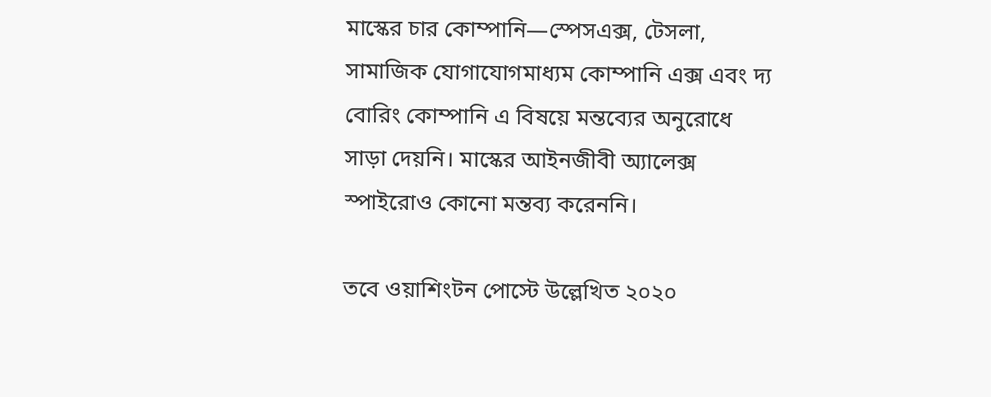মাস্কের চার কোম্পানি—স্পেসএক্স, টেসলা, সামাজিক যোগাযোগমাধ্যম কোম্পানি এক্স এবং দ্য বোরিং কোম্পানি এ বিষয়ে মন্তব্যের অনুরোধে সাড়া দেয়নি। মাস্কের আইনজীবী অ্যালেক্স স্পাইরোও কোনো মন্তব্য করেননি।

তবে ওয়াশিংটন পোস্টে উল্লেখিত ২০২০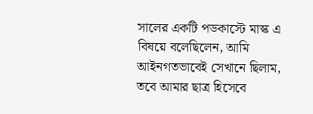সালের একটি পডকাস্টে মাস্ক এ বিষয়ে বলেছিলেন, আমি আইনগতভাবেই সেখানে ছিলাম, তবে আমার ছাত্র হিসেবে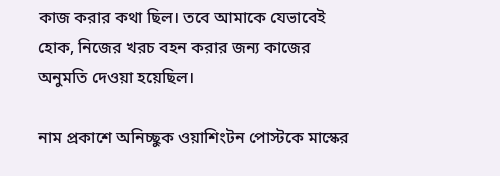কাজ করার কথা ছিল। তবে আমাকে যেভাবেই হোক, নিজের খরচ বহন করার জন্য কাজের অনুমতি দেওয়া হয়েছিল।

নাম প্রকাশে অনিচ্ছুক ওয়াশিংটন পোস্টকে মাস্কের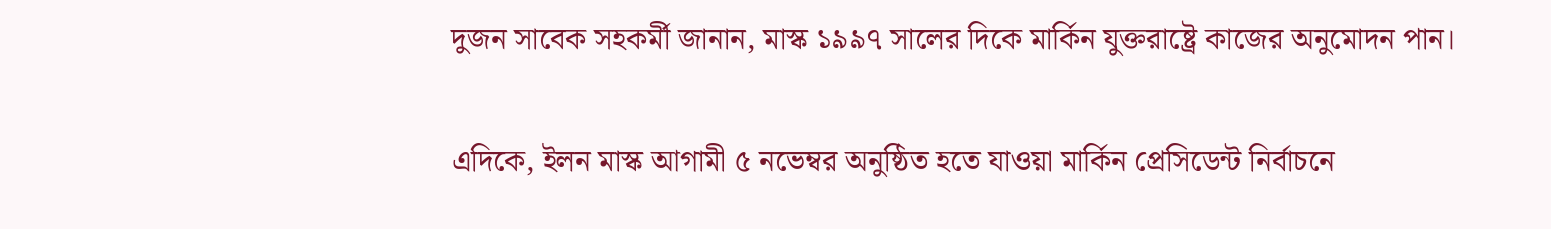দুজন সাবেক সহকর্মী জানান, মাস্ক ১৯৯৭ সালের দিকে মার্কিন যুক্তরাষ্ট্রে কাজের অনুমোদন পান।

এদিকে, ইলন মাস্ক আগামী ৫ নভেম্বর অনুষ্ঠিত হতে যাওয়া মার্কিন প্রেসিডেন্ট নির্বাচনে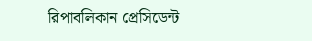রিপাবলিকান প্রেসিডেন্ট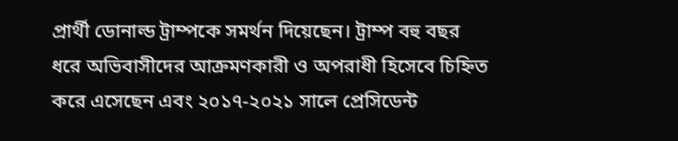প্রার্থী ডোনাল্ড ট্রাম্পকে সমর্থন দিয়েছেন। ট্রাম্প বহু বছর ধরে অভিবাসীদের আক্রমণকারী ও অপরাধী হিসেবে চিহ্নিত করে এসেছেন এবং ২০১৭-২০২১ সালে প্রেসিডেন্ট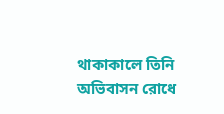থাকাকালে তিনি অভিবাসন রোধে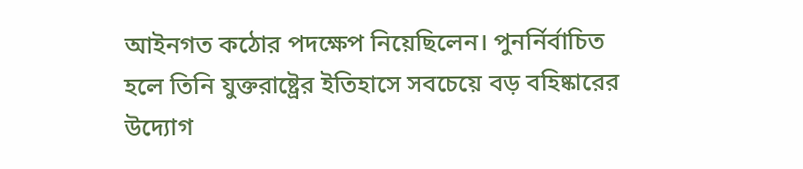আইনগত কঠোর পদক্ষেপ নিয়েছিলেন। পুনর্নির্বাচিত হলে তিনি যুক্তরাষ্ট্রের ইতিহাসে সবচেয়ে বড় বহিষ্কারের উদ্যোগ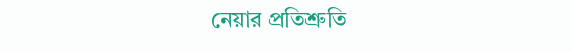নেয়ার প্রতিশ্রুতি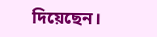দিয়েছেন।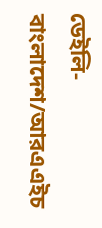ডেইলি-বাংলাদেশ/আরএএইচ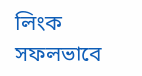লিংক সফলভাবে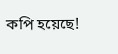কপি হয়েছে!